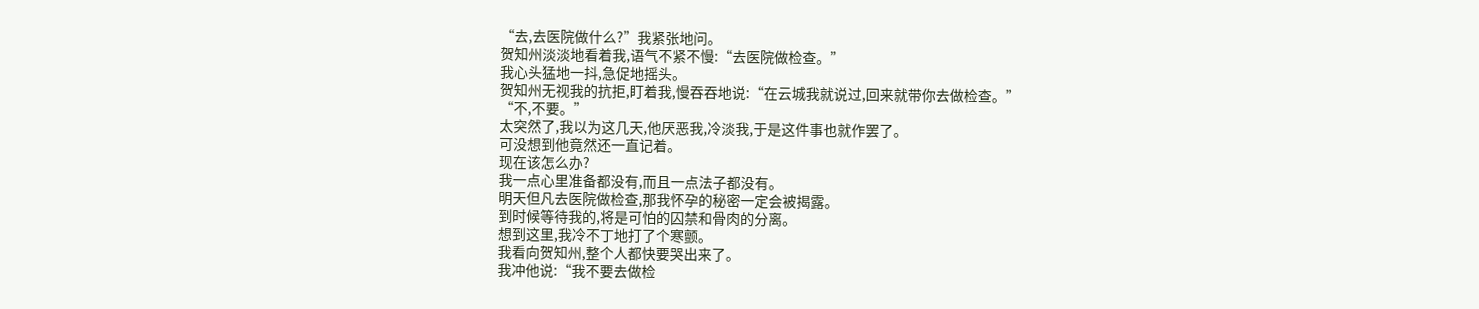“去,去医院做什么?”我紧张地问。
贺知州淡淡地看着我,语气不紧不慢:“去医院做检查。”
我心头猛地一抖,急促地摇头。
贺知州无视我的抗拒,盯着我,慢吞吞地说:“在云城我就说过,回来就带你去做检查。”
“不,不要。”
太突然了,我以为这几天,他厌恶我,冷淡我,于是这件事也就作罢了。
可没想到他竟然还一直记着。
现在该怎么办?
我一点心里准备都没有,而且一点法子都没有。
明天但凡去医院做检查,那我怀孕的秘密一定会被揭露。
到时候等待我的,将是可怕的囚禁和骨肉的分离。
想到这里,我冷不丁地打了个寒颤。
我看向贺知州,整个人都快要哭出来了。
我冲他说:“我不要去做检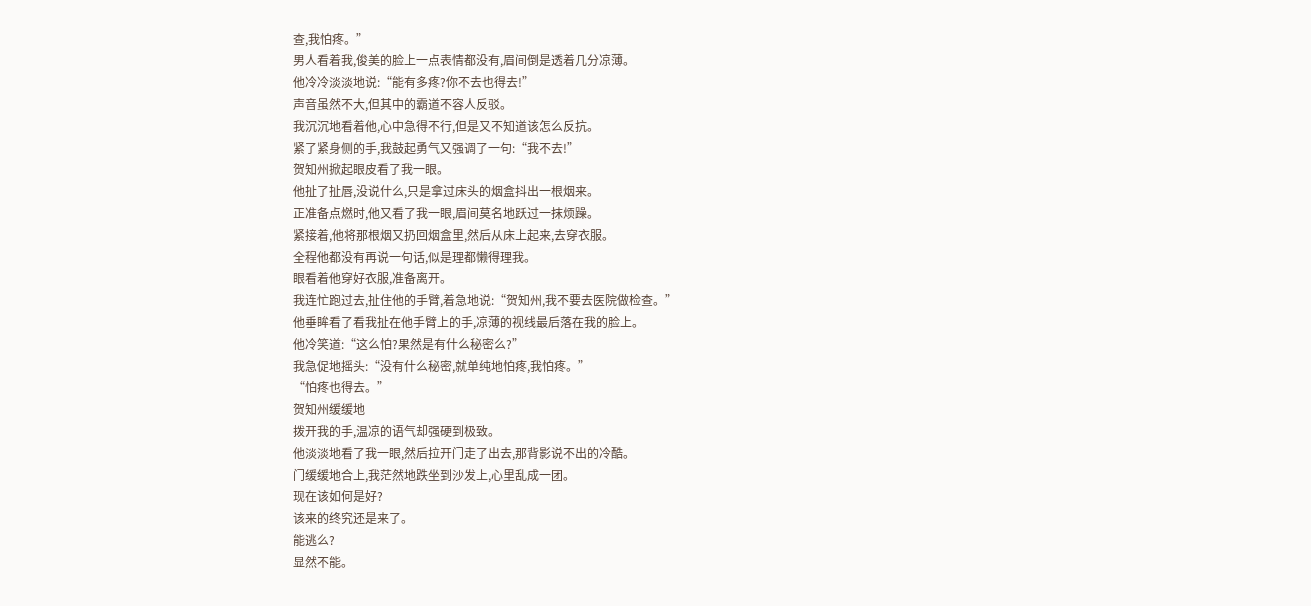查,我怕疼。”
男人看着我,俊美的脸上一点表情都没有,眉间倒是透着几分凉薄。
他冷冷淡淡地说:“能有多疼?你不去也得去!”
声音虽然不大,但其中的霸道不容人反驳。
我沉沉地看着他,心中急得不行,但是又不知道该怎么反抗。
紧了紧身侧的手,我鼓起勇气又强调了一句:“我不去!”
贺知州掀起眼皮看了我一眼。
他扯了扯唇,没说什么,只是拿过床头的烟盒抖出一根烟来。
正准备点燃时,他又看了我一眼,眉间莫名地跃过一抹烦躁。
紧接着,他将那根烟又扔回烟盒里,然后从床上起来,去穿衣服。
全程他都没有再说一句话,似是理都懒得理我。
眼看着他穿好衣服,准备离开。
我连忙跑过去,扯住他的手臂,着急地说:“贺知州,我不要去医院做检查。”
他垂眸看了看我扯在他手臂上的手,凉薄的视线最后落在我的脸上。
他冷笑道:“这么怕?果然是有什么秘密么?”
我急促地摇头:“没有什么秘密,就单纯地怕疼,我怕疼。”
“怕疼也得去。”
贺知州缓缓地
拨开我的手,温凉的语气却强硬到极致。
他淡淡地看了我一眼,然后拉开门走了出去,那背影说不出的冷酷。
门缓缓地合上,我茫然地跌坐到沙发上,心里乱成一团。
现在该如何是好?
该来的终究还是来了。
能逃么?
显然不能。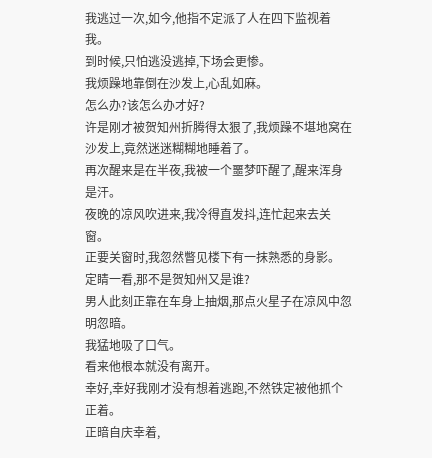我逃过一次,如今,他指不定派了人在四下监视着我。
到时候,只怕逃没逃掉,下场会更惨。
我烦躁地靠倒在沙发上,心乱如麻。
怎么办?该怎么办才好?
许是刚才被贺知州折腾得太狠了,我烦躁不堪地窝在沙发上,竟然迷迷糊糊地睡着了。
再次醒来是在半夜,我被一个噩梦吓醒了,醒来浑身是汗。
夜晚的凉风吹进来,我冷得直发抖,连忙起来去关窗。
正要关窗时,我忽然瞥见楼下有一抹熟悉的身影。
定睛一看,那不是贺知州又是谁?
男人此刻正靠在车身上抽烟,那点火星子在凉风中忽明忽暗。
我猛地吸了口气。
看来他根本就没有离开。
幸好,幸好我刚才没有想着逃跑,不然铁定被他抓个正着。
正暗自庆幸着,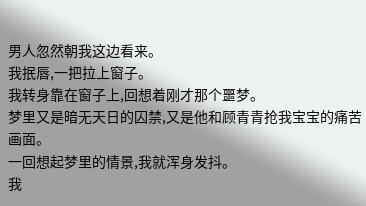男人忽然朝我这边看来。
我抿唇,一把拉上窗子。
我转身靠在窗子上,回想着刚才那个噩梦。
梦里又是暗无天日的囚禁,又是他和顾青青抢我宝宝的痛苦画面。
一回想起梦里的情景,我就浑身发抖。
我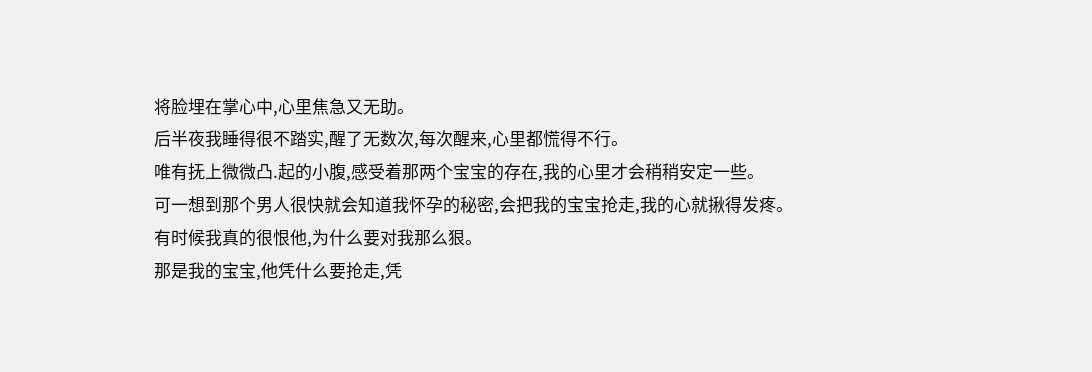将脸埋在掌心中,心里焦急又无助。
后半夜我睡得很不踏实,醒了无数次,每次醒来,心里都慌得不行。
唯有抚上微微凸.起的小腹,感受着那两个宝宝的存在,我的心里才会稍稍安定一些。
可一想到那个男人很快就会知道我怀孕的秘密,会把我的宝宝抢走,我的心就揪得发疼。
有时候我真的很恨他,为什么要对我那么狠。
那是我的宝宝,他凭什么要抢走,凭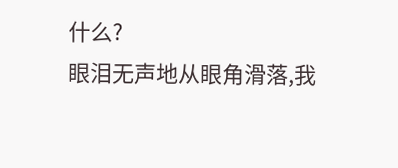什么?
眼泪无声地从眼角滑落,我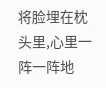将脸埋在枕头里,心里一阵一阵地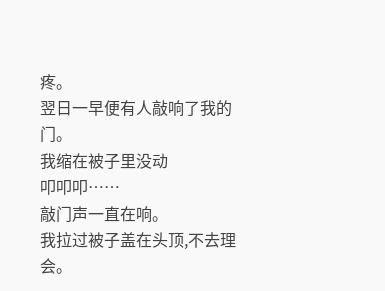疼。
翌日一早便有人敲响了我的门。
我缩在被子里没动
叩叩叩……
敲门声一直在响。
我拉过被子盖在头顶,不去理会。